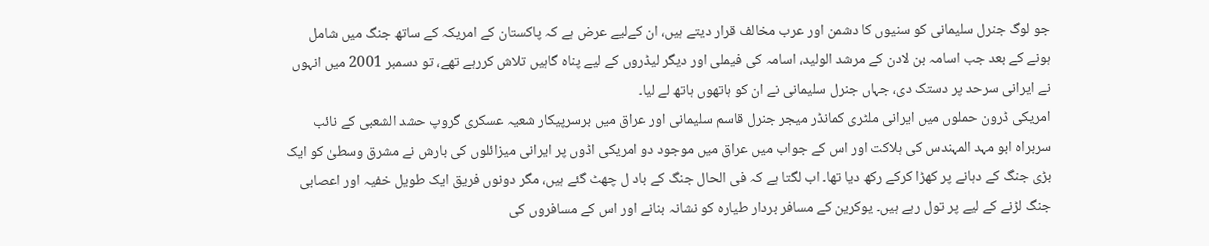جو لوگ جنرل سلیمانی کو سنیوں کا دشمن اور عرب مخالف قرار دیتے ہیں، ان کےلیے عرض ہے کہ پاکستان کے امریکہ کے ساتھ جنگ میں شامل ہونے کے بعد جب اسامہ بن لادن کے مرشد الولید، اسامہ کی فیملی اور دیگر لیڈروں کے لیے پناہ گاہیں تلاش کررہے تھے، تو دسمبر 2001 میں انہوں نے ایرانی سرحد پر دستک دی، جہاں جنرل سلیمانی نے ان کو ہاتھوں ہاتھ لے لیا۔
امریکی ڈرون حملوں میں ایرانی ملٹری کمانڈر میجر جنرل قاسم سلیمانی اور عراق میں برسرپیکار شعیہ عسکری گروپ حشد الشعبی کے نائب سربراہ ابو مہد المہندس کی ہلاکت اور اس کے جواب میں عراق میں موجود دو امریکی اڈوں پر ایرانی میزائلوں کی بارش نے مشرق وسطیٰ کو ایک بڑی جنگ کے دہانے پر کھڑا کرکے رکھ دیا تھا۔ اب لگتا ہے کہ فی الحال جنگ کے باد ل چھٹ گئے ہیں، مگر دونوں فریق ایک طویل خفیہ اور اعصابی جنگ لڑنے کے لیے پر تول رہے ہیں۔ یوکرین کے مسافر بردار طیارہ کو نشانہ بنانے اور اس کے مسافروں کی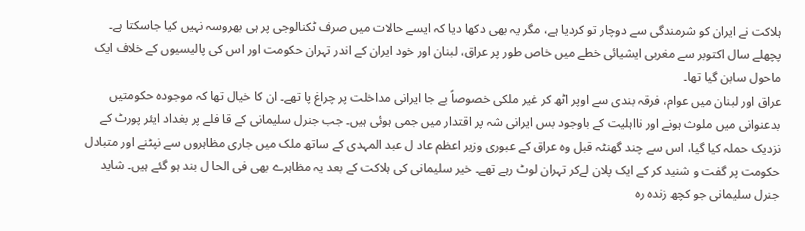ہلاکت نے ایران کو شرمندگی سے دوچار تو کردیا ہے، مگر یہ بھی دکھا دیا کہ ایسے حالات میں صرف ٹکنالوجی پر ہی بھروسہ نہیں کیا جاسکتا ہے۔ پچھلے سال اکتوبر سے مغربی ایشیائی خطے میں خاص طور پر عراق، لبنان اور خود ایران کے اندر تہران حکومت اور اس کی پالیسیوں کے خلاف ایک ماحول سابن گیا تھا۔
عراق اور لبنان میں عوام، فرقہ بندی سے اوپر اٹھ کر غیر ملکی خصوصاً بے جا ایرانی مداخلت پر چراغ پا تھے۔ ان کا خیال تھا کہ موجودہ حکومتیں بدعنوانی میں ملوث ہونے اور نااہلیت کے باوجود بس ایرانی شہ پر اقتدار میں جمی ہوئی ہیں۔ جب جنرل سلیمانی کے قا فلے پر بغداد ایئر پورٹ کے نزدیک حملہ کیا گیا، اس سے چند گھنٹہ قبل وہ عراق کے عبوری وزیر اعظم عاد ل عبد المہدی کے ساتھ ملک میں جاری مظاہروں سے نپٹنے اور متبادل حکومت پر گفت و شنید کر کے ایک پلان لےکر تہران لوٹ رہے تھے۔ خیر سلیمانی کی ہلاکت کے بعد یہ مظاہرے بھی فی الحا ل بند ہو گئے ہیں۔ شاید جنرل سلیمانی جو کچھ زندہ رہ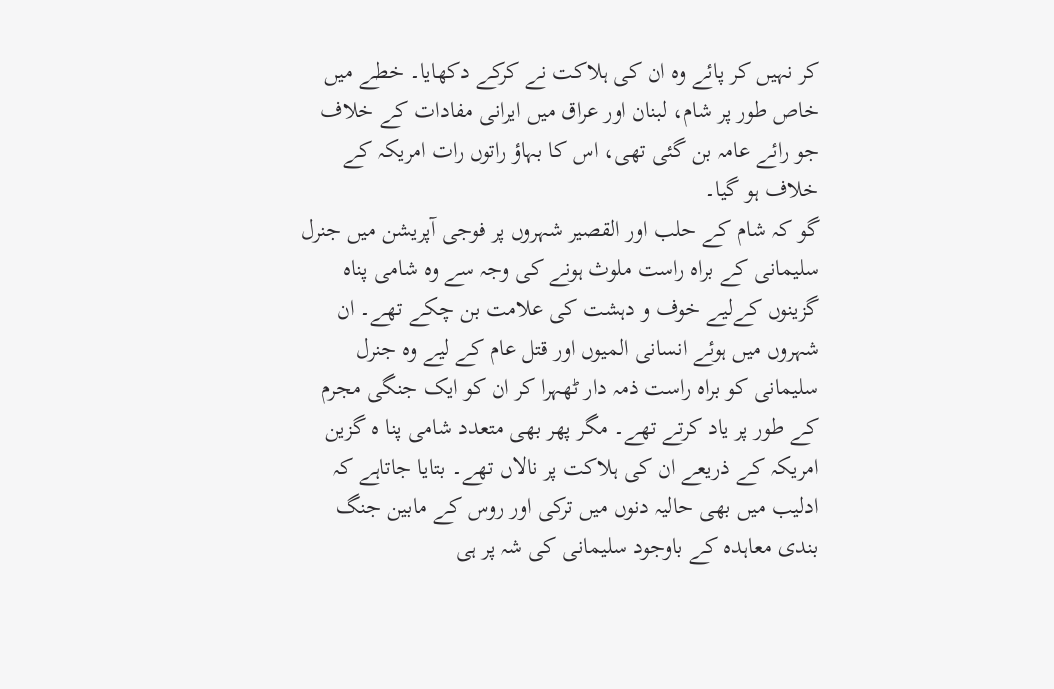کر نہیں کر پائے وہ ان کی ہلاکت نے کرکے دکھایا۔ خطے میں خاص طور پر شام، لبنان اور عراق میں ایرانی مفادات کے خلاف جو رائے عامہ بن گئی تھی، اس کا بہاؤ راتوں رات امریکہ کے خلاف ہو گیا۔
گو کہ شام کے حلب اور القصیر شہروں پر فوجی آپریشن میں جنرل سلیمانی کے براہ راست ملوث ہونے کی وجہ سے وہ شامی پناہ گزینوں کےلیے خوف و دہشت کی علامت بن چکے تھے۔ ان شہروں میں ہوئے انسانی المیوں اور قتل عام کے لیے وہ جنرل سلیمانی کو براہ راست ذمہ دار ٹھہرا کر ان کو ایک جنگی مجرم کے طور پر یاد کرتے تھے۔ مگر پھر بھی متعدد شامی پنا ہ گزین امریکہ کے ذریعے ان کی ہلاکت پر نالاں تھے۔ بتایا جاتاہے کہ ادلیب میں بھی حالیہ دنوں میں ترکی اور روس کے مابین جنگ بندی معاہدہ کے باوجود سلیمانی کی شہ پر ہی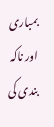بمباری اور ناکہ بندی کی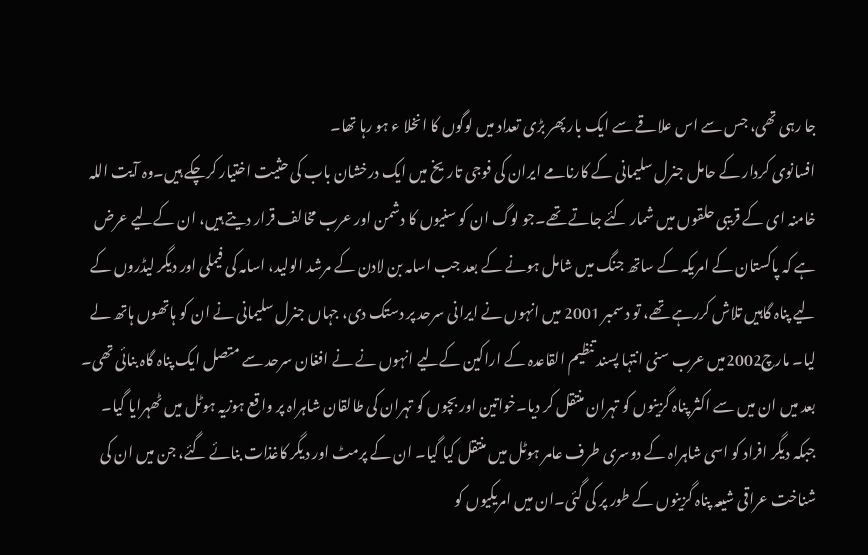جا رہی تھی، جس سے اس علاقے سے ایک بار پھر بڑی تعداد میں لوگوں کا انخلا ء ہو رہا تھا۔
افسانوی کردار کے حامل جنرل سلیمانی کے کارنامے ایران کی فوجی تاریخ میں ایک درخشان باب کی حثیت اختیار کرچکے ہیں۔وہ آیت اللہ خامنہ ای کے قریبی حلقوں میں شمار کئے جاتے تھے۔جو لوگ ان کو سنیوں کا دشمن اور عرب مخالف قرار دیتے ہیں، ان کےلیے عرض ہے کہ پاکستان کے امریکہ کے ساتھ جنگ میں شامل ہونے کے بعد جب اسامہ بن لادن کے مرشد الولید، اسامہ کی فیملی اور دیگر لیڈروں کے لیے پناہ گاہیں تلاش کررہے تھے، تو دسمبر 2001 میں انہوں نے ایرانی سرحد پر دستک دی، جہاں جنرل سلیمانی نے ان کو ہاتھوں ہاتھ لے لیا۔ مارچ2002میں عرب سنی انتہا پسند تنظیم القاعدہ کے اراکین کےلیے انہوں نے نے افغان سرحد سے متصل ایک پناہ گاہ بنائی تھی۔ بعد میں ان میں سے اکثر پناہ گزینوں کو تہران منتقل کر دیا۔خواتین اور بچوں کو تہران کی طالقان شاہراہ پر واقع ہوزیہ ہوٹل میں ٹھہرایا گیا۔
جبکہ دیگر افراد کو اسی شاہراہ کے دوسری طرف عامر ہوٹل میں منتقل کیا گیا۔ ان کے پرمٹ اور دیگر کاغذات بنائے گئے، جن میں ان کی شناخت عراقی شیعہ پناہ گزینوں کے طور پر کی گئی۔ان میں امریکیوں کو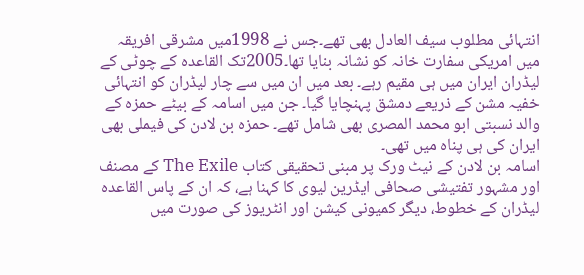انتہائی مطلوب سیف العادل بھی تھے۔جس نے 1998میں مشرقی افریقہ میں امریکی سفارت خانہ کو نشانہ بنایا تھا۔2005تک القاعدہ کے چوٹی کے لیڈران ایران میں ہی مقیم رہے۔ بعد میں ان میں سے چار لیڈران کو انتہائی خفیہ مشن کے ذریعے دمشق پہنچایا گیا۔ جن میں اسامہ کے بیٹے حمزہ کے والد نسبتی ابو محمد المصری بھی شامل تھے۔ حمزہ بن لادن کی فیملی بھی ایران کی ہی پناہ میں تھی۔
اسامہ بن لادن کے نیٹ ورک پر مبنی تحقیقی کتاب The Exile کے مصنف اور مشہور تفتیشی صحافی ایڈرین لیوی کا کہنا ہے، کہ ان کے پاس القاعدہ لیڈران کے خطوط، دیگر کمیونی کیشن اور انٹریوز کی صورت میں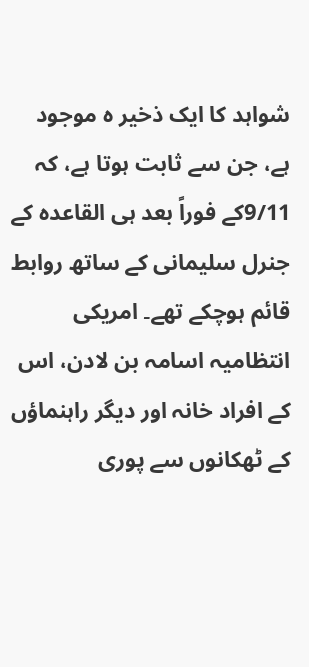شواہد کا ایک ذخیر ہ موجود ہے، جن سے ثابت ہوتا ہے، کہ 9/11کے فوراً بعد ہی القاعدہ کے جنرل سلیمانی کے ساتھ روابط قائم ہوچکے تھے۔ امریکی انتظامیہ اسامہ بن لادن، اس کے افراد خانہ اور دیگر راہنماؤں کے ٹھکانوں سے پوری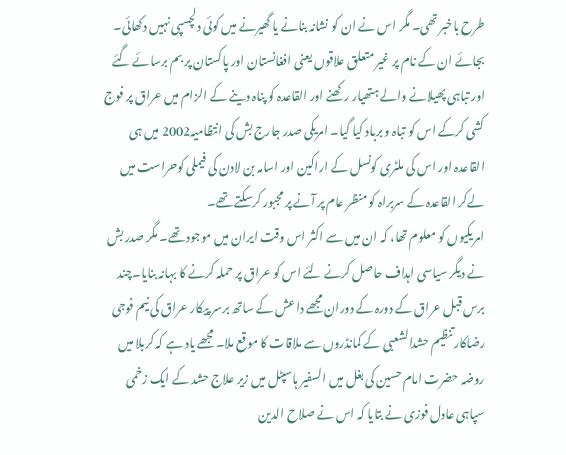طرح باخبر تھی۔ مگر اس نے ان کو نشانہ بنانے یا گھیرنے میں کوئی دلچسپی نہیں دکھائی۔ بجائے ان کے نام پر غیر متعلق علاقوں یعنی افغانستان اور پاکستان پر بم برسائے گئے اور تباہی پھیلانے والے ہتھیار رکھنے اور القاعدہ کو پناہ دینے کے الزام میں عراق پر فوج کشی کرکے اس کو تباہ و برباد کیا گیا۔ امریکی صدر جارج بش کی انتظامیہ2002 میں ہی القاعدہ اور اس کی ملٹری کونسل کے اراکین اور اسامہ بن لادن کی فیملی کوحراست میں لےکر القاعدہ کے سربراہ کو منظر عام پر آنے پر مجبور کرسکتے تھے۔
امریکیوں کو معلوم تھا، کہ ان میں سے اکثر اس وقت ایران میں موجود تھے۔ مگر صدر بش نے دیگر سیاسی اہداف حاصل کرنے لئے اس کو عراق پر حملہ کرنے کا بہانہ بنایا۔چند برس قبل عراق کے دورہ کے دوران مجھے داعش کے ساتھ برسر پیکار عراق کی نیم فوجی رضاکار تنظیم حشدالشعبی کے کمانڈروں سے ملاقات کا موقع ملا۔ مجھے یاد ہے کہ کربلا میں روضہ حضرت امام حسین کی بغل میں السفیر ہاسپٹل میں زیر علاج حشد کے ایک زخمی سپاہی عادل فوزی نے بتایا کہ اس نے صلاح الدین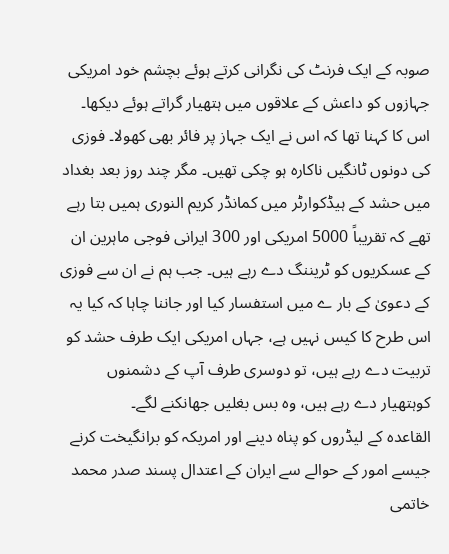صوبہ کے ایک فرنٹ کی نگرانی کرتے ہوئے بچشم خود امریکی جہازوں کو داعش کے علاقوں میں ہتھیار گراتے ہوئے دیکھا۔ اس کا کہنا تھا کہ اس نے ایک جہاز پر فائر بھی کھولا۔ فوزی کی دونوں ٹانگیں ناکارہ ہو چکی تھیں۔ مگر چند روز بعد بغداد میں حشد کے ہیڈکوارٹر میں کمانڈر کریم النوری ہمیں بتا رہے تھے کہ تقریباً 5000 امریکی اور 300 ایرانی فوجی ماہرین ان کے عسکریوں کو ٹریننگ دے رہے ہیں۔ جب ہم نے ان سے فوزی کے دعویٰ کے بار ے میں استفسار کیا اور جاننا چاہا کہ کیا یہ اس طرح کا کیس نہیں ہے، جہاں امریکی ایک طرف حشد کو تربیت دے رہے ہیں، تو دوسری طرف آپ کے دشمنوں کوہتھیار دے رہے ہیں، وہ بس بغلیں جھانکنے لگے۔
القاعدہ کے لیڈروں کو پناہ دینے اور امریکہ کو برانگیخت کرنے جیسے امور کے حوالے سے ایران کے اعتدال پسند صدر محمد خاتمی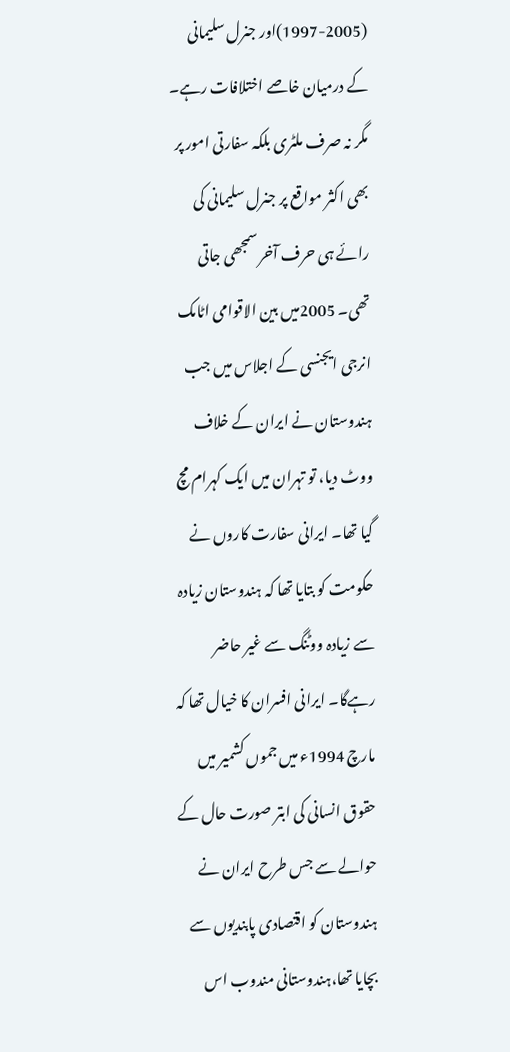(1997-2005)اور جنرل سلیمانی کے درمیان خاصے اختلافات رہے۔ مگر نہ صرف ملٹری بلکہ سفارتی امور پر بھی اکثر مواقع پر جنرل سلیمانی کی رائے ہی حرف آخر سمجھی جاتی تھی۔ 2005میں بین الاقوامی اٹامک انرجی ایجنسی کے اجلاس میں جب ہندوستان نے ایران کے خلاف ووٹ دیا، تو تہران میں ایک کہرام مچ گیا تھا۔ ایرانی سفارت کاروں نے حکومت کو بتایا تھا کہ ہندوستان زیادہ سے زیادہ ووٹنگ سے غیر حاضر رہےگا۔ ایرانی افسران کا خیال تھا کہ مارچ 1994ء میں جموں کشمیر میں حقوق انسانی کی ابتر صورت حال کے حوالے سے جس طرح ایران نے ہندوستان کو اقتصادی پابندیوں سے بچایا تھا،ہندوستانی مندوب اس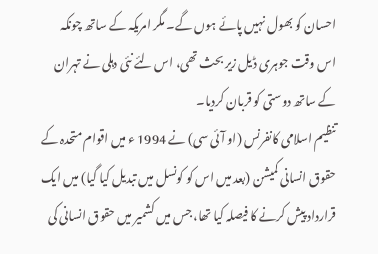احسان کو بھول نہیں پائے ہوں گے۔ مگر امریکہ کے ساتھ چونکہ اس وقت جوہری ڈیل زیر بحث تھی، اس لئے نئی دہلی نے تہران کے ساتھ دوستی کو قربان کردیا۔
تنظیم اسلامی کانفرنس (او آئی سی) نے 1994 ء میں اقوام متحدہ کے حقوق انسانی کمیشن (بعد میں اس کو کونسل میں تبدیل کیا گیا) میں ایک قرارداد پیش کرنے کا فیصلہ کیا تھا، جس میں کشمیر میں حقوق انسانی کی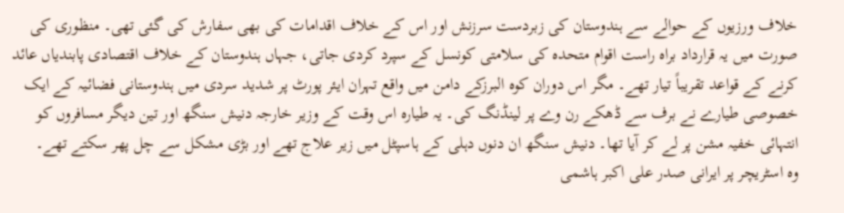خلاف ورزیوں کے حوالے سے ہندوستان کی زبردست سرزنش اور اس کے خلاف اقدامات کی بھی سفارش کی گئی تھی۔ منظوری کی صورت میں یہ قرارداد براہ راست اقوام متحدہ کی سلامتی کونسل کے سپرد کردی جاتی، جہاں ہندوستان کے خلاف اقتصادی پابندیاں عائد کرنے کے قواعد تقریباً تیار تھے۔ مگر اس دوران کوہ البرزکے دامن میں واقع تہران ایئر پورٹ پر شدید سردی میں ہندوستانی فضائیہ کے ایک خصوصی طیارے نے برف سے ڈھکے رن وے پر لینڈنگ کی۔ یہ طیارہ اس وقت کے وزیر خارجہ دنیش سنگھ اور تین دیگر مسافروں کو انتہائی خفیہ مشن پر لے کر آیا تھا۔ دنیش سنگھ ان دنوں دہلی کے ہاسپٹل میں زیر علاج تھے اور بڑی مشکل سے چل پھر سکتے تھے۔
وہ اسٹریچر پر ایرانی صدر علی اکبر ہاشمی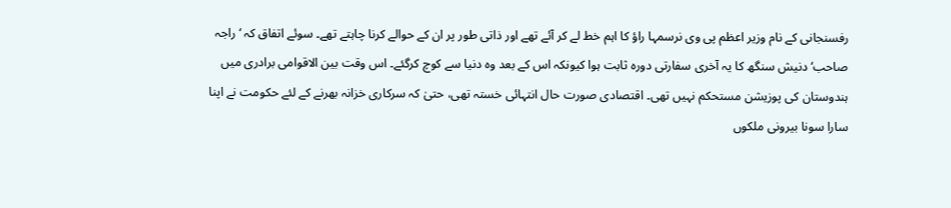رفسنجانی کے نام وزیر اعظم پی وی نرسمہا راؤ کا اہم خط لے کر آئے تھے اور ذاتی طور پر ان کے حوالے کرنا چاہتے تھے۔ سوئے اتفاق کہ ‘راجہ صاحب‘ دنیش سنگھ کا یہ آخری سفارتی دورہ ثابت ہوا کیونکہ اس کے بعد وہ دنیا سے کوچ کرگئے۔ اس وقت بین الاقوامی برادری میں ہندوستان کی پوزیشن مستحکم نہیں تھی۔ اقتصادی صورت حال انتہائی خستہ تھی، حتیٰ کہ سرکاری خزانہ بھرنے کے لئے حکومت نے اپنا سارا سونا بیرونی ملکوں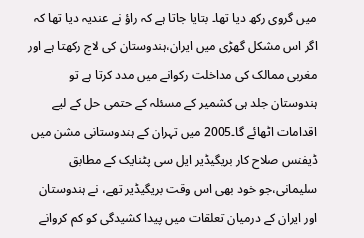میں گروی رکھ دیا تھا۔ بتایا جاتا ہے کہ راؤ نے عندیہ دیا تھا کہ اگر اس مشکل گھڑی میں ایران،ہندوستان کی لاج رکھتا ہے اور مغربی ممالک کی مداخلت رکوانے میں مدد کرتا ہے تو ہندوستان جلد ہی کشمیر کے مسئلہ کے حتمی حل کے لیے اقدامات اٹھائے گا۔2005 میں تہران کے ہندوستانی مشن میں ڈیفنس صلاح کار بریگیڈیر ایل سی پٹنایک کے مطابق سلیمانی،جو خود بھی اس وقت بریگیڈیر تھے، نے ہندوستان اور ایران کے درمیان تعلقات میں پیدا کشیدگی کو کم کروانے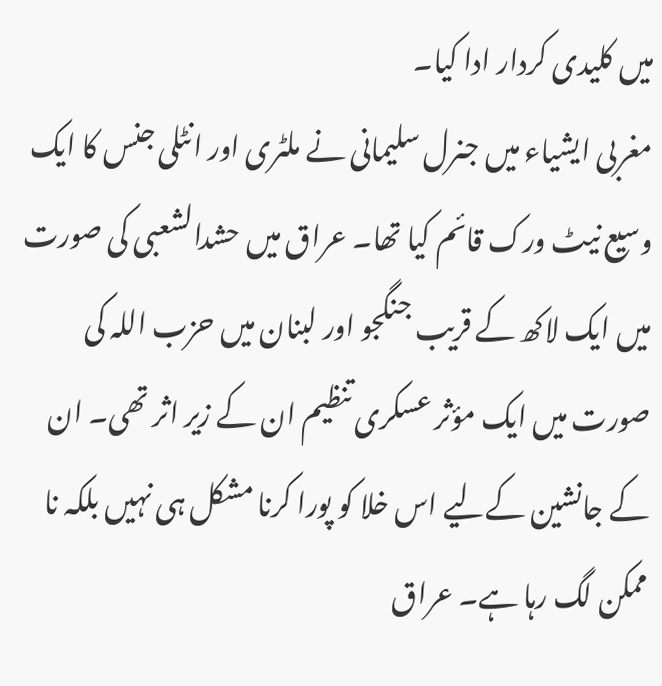میں کلیدی کردار ادا کیا۔
مغربی ایشیاء میں جنرل سلیمانی نے ملٹری اور انٹلی جنس کا ایک وسیع نیٹ ورک قائم کیا تھا۔ عراق میں حشدالشعبی کی صورت میں ایک لاکھ کے قریب جنگجو اور لبنان میں حزب اللہ کی صورت میں ایک مؤثر عسکری تنظیم ان کے زیر اثر تھی۔ ان کے جانشین کےلیے اس خلا کو پورا کرنا مشکل ہی نہیں بلکہ نا ممکن لگ رہا ہے۔ عراق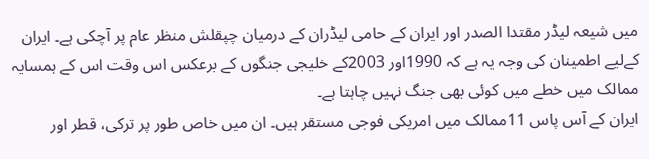میں شیعہ لیڈر مقتدا الصدر اور ایران کے حامی لیڈران کے درمیان چپقلش منظر عام پر آچکی ہے۔ ایران کےلیے اطمینان کی وجہ یہ ہے کہ 1990اور 2003کے خلیجی جنگوں کے برعکس اس وقت اس کے ہمسایہ ممالک میں خطے میں کوئی بھی جنگ نہیں چاہتا ہے۔
ایران کے آس پاس 11ممالک میں امریکی فوجی مستقر ہیں۔ ان میں خاص طور پر ترکی، قطر اور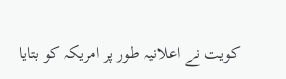کویت نے اعلانیہ طور پر امریکہ کو بتایا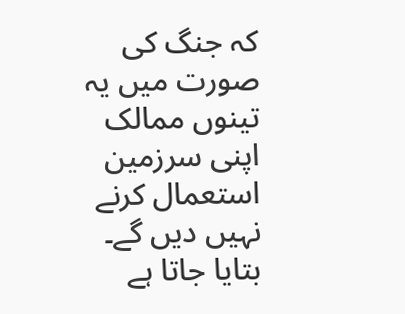کہ جنگ کی صورت میں یہ تینوں ممالک اپنی سرزمین استعمال کرنے نہیں دیں گے۔ بتایا جاتا ہے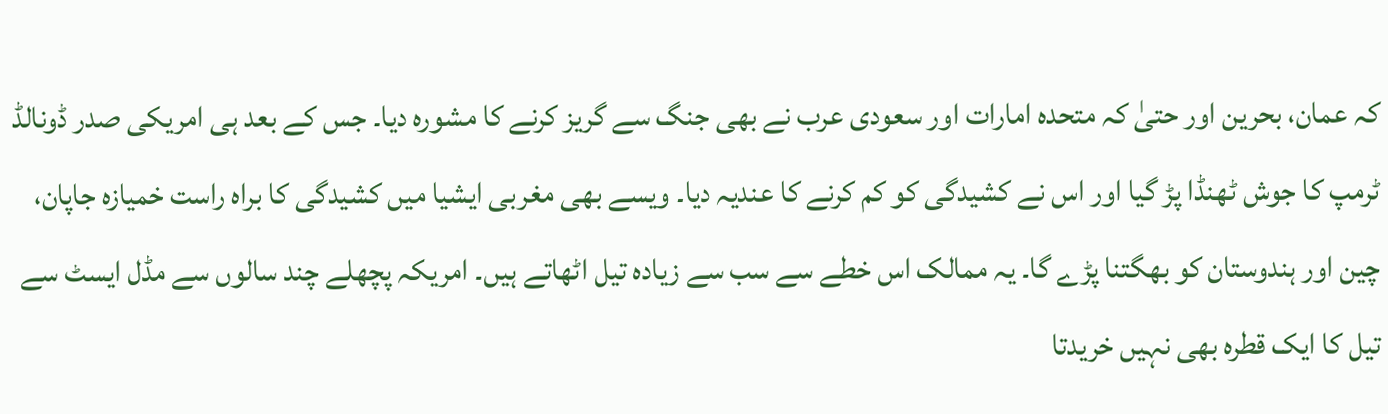کہ عمان، بحرین اور حتیٰ کہ متحدہ امارات اور سعودی عرب نے بھی جنگ سے گریز کرنے کا مشورہ دیا۔ جس کے بعد ہی امریکی صدر ڈونالڈ ٹرمپ کا جوش ٹھنڈا پڑ گیا اور اس نے کشیدگی کو کم کرنے کا عندیہ دیا۔ ویسے بھی مغربی ایشیا میں کشیدگی کا براہ راست خمیازہ جاپان، چین اور ہندوستان کو بھگتنا پڑے گا۔ یہ ممالک اس خطے سے سب سے زیادہ تیل اٹھاتے ہیں۔ امریکہ پچھلے چند سالوں سے مڈل ایسٹ سے تیل کا ایک قطرہ بھی نہیں خریدتا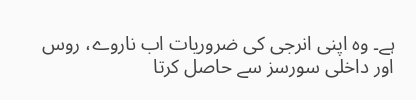ہے۔ وہ اپنی انرجی کی ضروریات اب ناروے، روس اور داخلی سورسز سے حاصل کرتا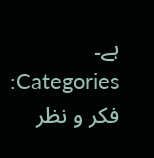ہے۔
Categories: فکر و نظر